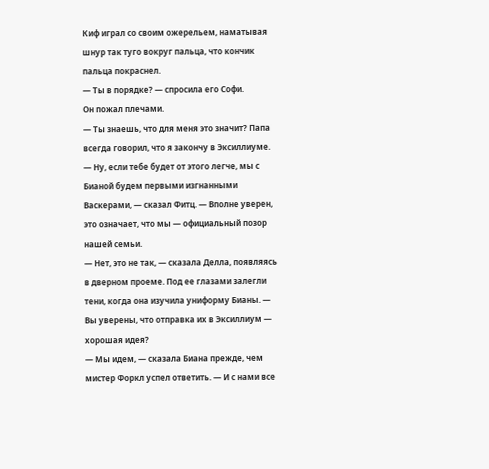Киф играл со своим ожерельем, наматывая шнур так туго вокруг пальца, что кончик пальца покраснел.
— Ты в порядке? — спросила его Софи.
Он пожал плечами.
— Ты знаешь, что для меня это значит? Папа всегда говорил, что я закончу в Эксиллиуме.
— Ну, если тебе будет от этого легче, мы с Бианой будем первыми изгнанными Васкерами, — сказал Фитц. — Вполне уверен, это означает, что мы — официальный позор нашей семьи.
— Нет, это не так, — сказала Делла, появляясь в дверном проеме. Под ее глазами залегли тени, когда она изучила униформу Бианы. — Вы уверены, что отправка их в Эксиллиум — хорошая идея?
— Мы идем, — сказала Биана прежде, чем мистер Форкл успел ответить. — И с нами все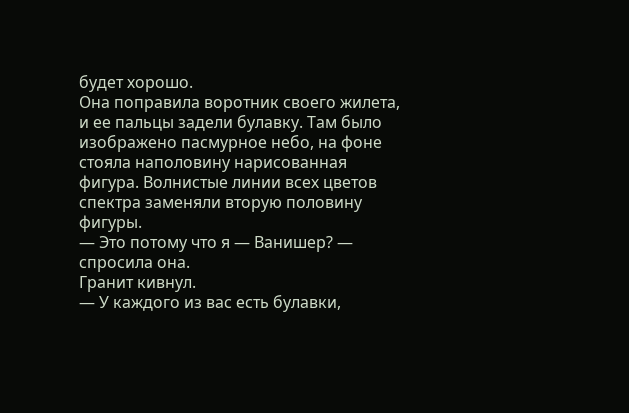будет хорошо.
Она поправила воротник своего жилета, и ее пальцы задели булавку. Там было изображено пасмурное небо, на фоне стояла наполовину нарисованная фигура. Волнистые линии всех цветов спектра заменяли вторую половину фигуры.
— Это потому что я — Ванишер? — спросила она.
Гранит кивнул.
— У каждого из вас есть булавки,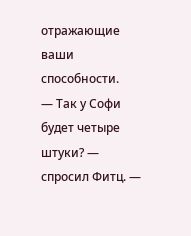отражающие ваши способности.
— Так у Софи будет четыре штуки? — спросил Фитц. —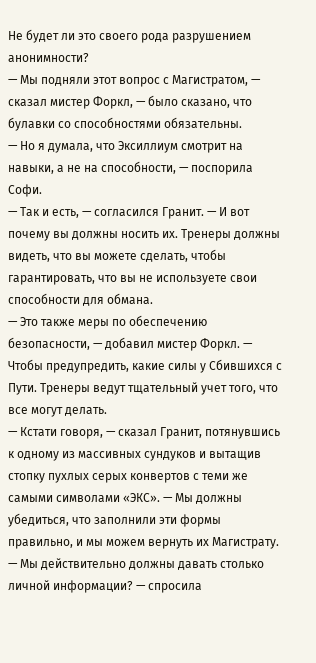Не будет ли это своего рода разрушением анонимности?
— Мы подняли этот вопрос с Магистратом, — сказал мистер Форкл, — было сказано, что булавки со способностями обязательны.
— Но я думала, что Эксиллиум смотрит на навыки, а не на способности, — поспорила Софи.
— Так и есть, — согласился Гранит. — И вот почему вы должны носить их. Тренеры должны видеть, что вы можете сделать, чтобы гарантировать, что вы не используете свои способности для обмана.
— Это также меры по обеспечению безопасности, — добавил мистер Форкл. — Чтобы предупредить, какие силы у Сбившихся с Пути. Тренеры ведут тщательный учет того, что все могут делать.
— Кстати говоря, — сказал Гранит, потянувшись к одному из массивных сундуков и вытащив стопку пухлых серых конвертов с теми же самыми символами «ЭКС». — Мы должны убедиться, что заполнили эти формы правильно, и мы можем вернуть их Магистрату.
— Мы действительно должны давать столько личной информации? — спросила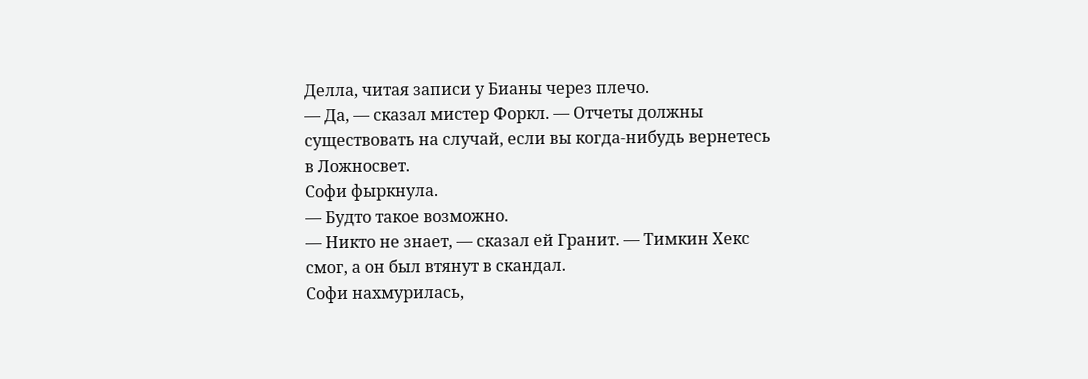Делла, читая записи у Бианы через плечо.
— Да, — сказал мистер Форкл. — Отчеты должны существовать на случай, если вы когда-нибудь вернетесь в Ложносвет.
Софи фыркнула.
— Будто такое возможно.
— Никто не знает, — сказал ей Гранит. — Тимкин Хекс смог, а он был втянут в скандал.
Софи нахмурилась,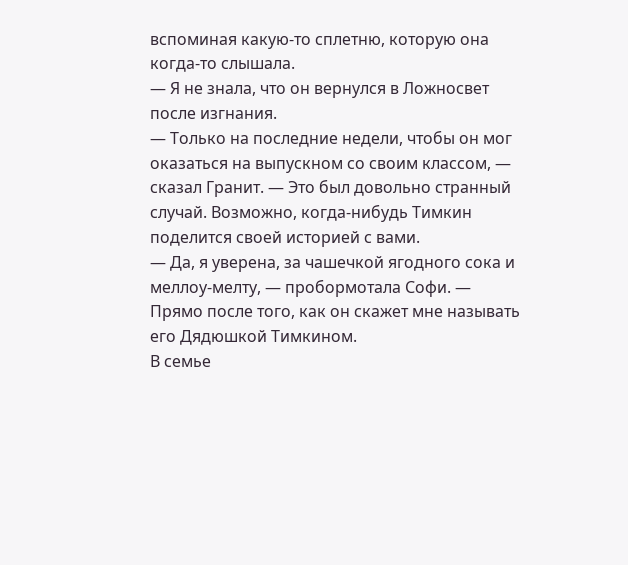вспоминая какую-то сплетню, которую она когда-то слышала.
— Я не знала, что он вернулся в Ложносвет после изгнания.
— Только на последние недели, чтобы он мог оказаться на выпускном со своим классом, — сказал Гранит. — Это был довольно странный случай. Возможно, когда-нибудь Тимкин поделится своей историей с вами.
— Да, я уверена, за чашечкой ягодного сока и меллоу-мелту, — пробормотала Софи. — Прямо после того, как он скажет мне называть его Дядюшкой Тимкином.
В семье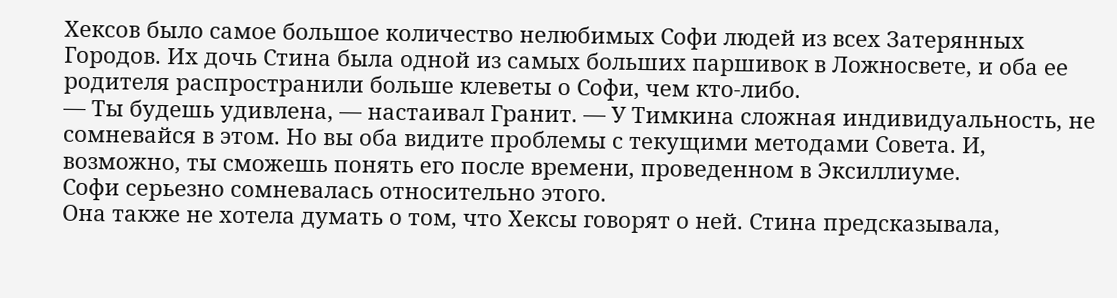Хексов было самое большое количество нелюбимых Софи людей из всех Затерянных Городов. Их дочь Стина была одной из самых больших паршивок в Ложносвете, и оба ее родителя распространили больше клеветы о Софи, чем кто-либо.
— Ты будешь удивлена, — настаивал Гранит. — У Тимкина сложная индивидуальность, не сомневайся в этом. Но вы оба видите проблемы с текущими методами Совета. И, возможно, ты сможешь понять его после времени, проведенном в Эксиллиуме.
Софи серьезно сомневалась относительно этого.
Она также не хотела думать о том, что Хексы говорят о ней. Стина предсказывала,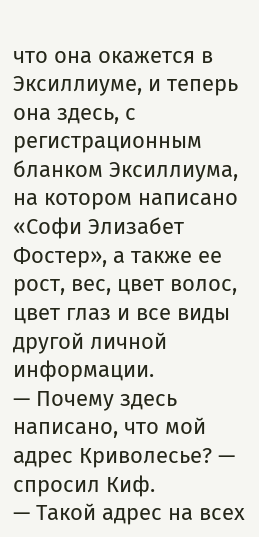что она окажется в Эксиллиуме, и теперь она здесь, с регистрационным бланком Эксиллиума, на котором написано «Софи Элизабет Фостер», а также ее рост, вес, цвет волос, цвет глаз и все виды другой личной информации.
— Почему здесь написано, что мой адрес Криволесье? — спросил Киф.
— Такой адрес на всех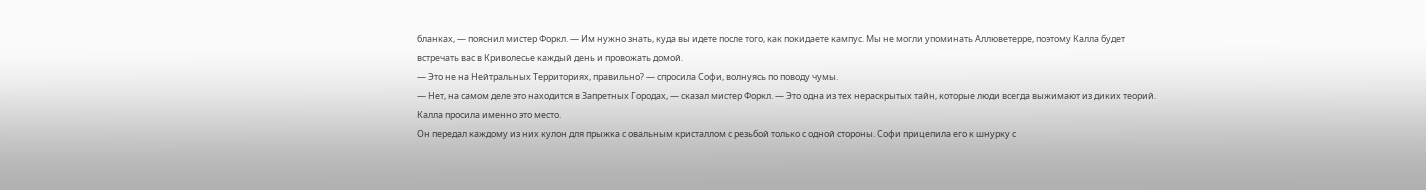бланках, — пояснил мистер Форкл. — Им нужно знать, куда вы идете после того, как покидаете кампус. Мы не могли упоминать Аллюветерре, поэтому Калла будет встречать вас в Криволесье каждый день и провожать домой.
— Это не на Нейтральных Территориях, правильно? — спросила Софи, волнуясь по поводу чумы.
— Нет, на самом деле это находится в Запретных Городах, — сказал мистер Форкл. — Это одна из тех нераскрытых тайн, которые люди всегда выжимают из диких теорий. Калла просила именно это место.
Он передал каждому из них кулон для прыжка с овальным кристаллом с резьбой только с одной стороны. Софи прицепила его к шнурку с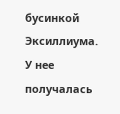бусинкой Эксиллиума. У нее получалась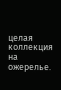целая коллекция на ожерелье.